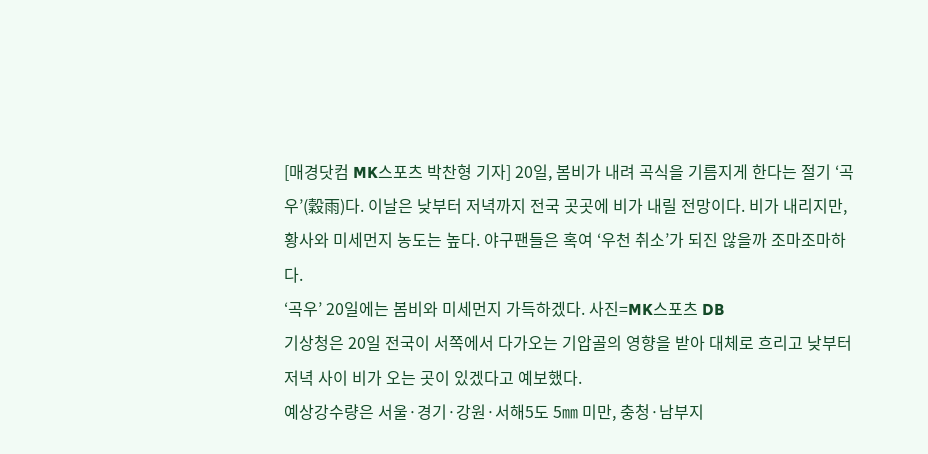[매경닷컴 MK스포츠 박찬형 기자] 20일, 봄비가 내려 곡식을 기름지게 한다는 절기 ‘곡우’(穀雨)다. 이날은 낮부터 저녁까지 전국 곳곳에 비가 내릴 전망이다. 비가 내리지만, 황사와 미세먼지 농도는 높다. 야구팬들은 혹여 ‘우천 취소’가 되진 않을까 조마조마하다.
‘곡우’ 20일에는 봄비와 미세먼지 가득하겠다. 사진=MK스포츠 DB
기상청은 20일 전국이 서쪽에서 다가오는 기압골의 영향을 받아 대체로 흐리고 낮부터 저녁 사이 비가 오는 곳이 있겠다고 예보했다.
예상강수량은 서울·경기·강원·서해5도 5㎜ 미만, 충청·남부지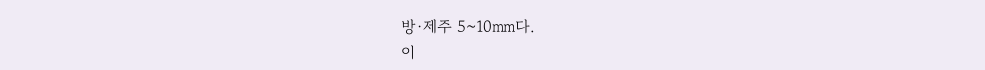방·제주 5~10㎜다.
이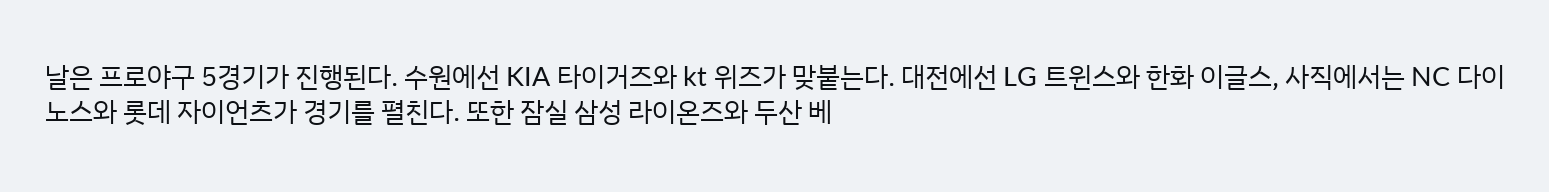날은 프로야구 5경기가 진행된다. 수원에선 KIA 타이거즈와 kt 위즈가 맞붙는다. 대전에선 LG 트윈스와 한화 이글스, 사직에서는 NC 다이노스와 롯데 자이언츠가 경기를 펼친다. 또한 잠실 삼성 라이온즈와 두산 베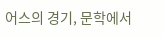어스의 경기, 문학에서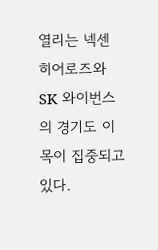열리는 넥센 히어로즈와 SK 와이번스의 경기도 이목이 집중되고 있다.